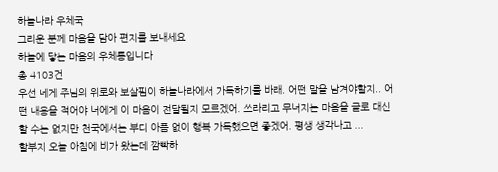하늘나라 우체국
그리운 분께 마음을 담아 편지를 보내세요
하늘에 닿는 마음의 우체통입니다
총 4103건
우선 네게 주님의 위로와 보살핌이 하늘나라에서 가득하기를 바래. 어떤 말을 남겨야할지.. 어떤 내용을 적어야 너에게 이 마음이 전달될지 모르겠어. 쓰라리고 무너지는 마음을 글로 대신할 수는 없지만 천국에서는 부디 아픔 없이 행복 가득했으면 좋겠어. 평생 생각나고 ...
할부지 오늘 아침에 비가 왔는데 깜빡하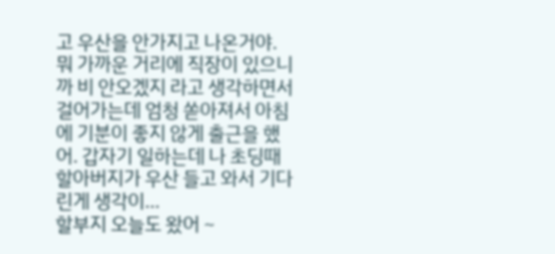고 우산을 안가지고 나온거야. 뭐 가까운 거리에 직장이 있으니까 비 안오겠지 라고 생각하면서 걸어가는데 엄청 쏟아져서 아침에 기분이 좋지 않게 출근을 했어. 갑자기 일하는데 나 초딩때 할아버지가 우산 들고 와서 기다린게 생각이...
할부지 오늘도 왔어 ~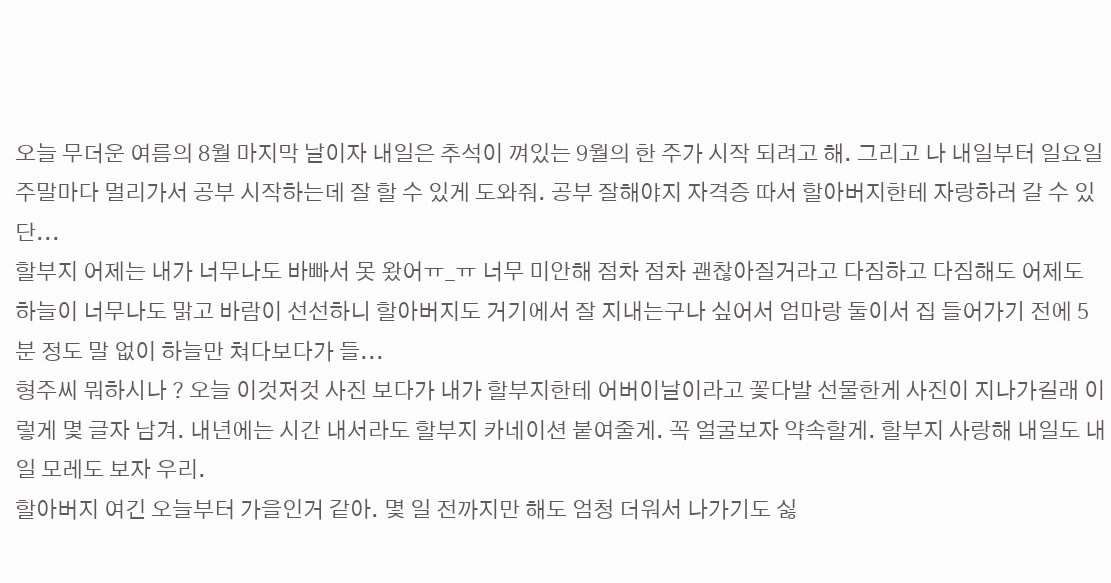오늘 무더운 여름의 8월 마지막 날이자 내일은 추석이 껴있는 9월의 한 주가 시작 되려고 해. 그리고 나 내일부터 일요일 주말마다 멀리가서 공부 시작하는데 잘 할 수 있게 도와줘. 공부 잘해야지 자격증 따서 할아버지한테 자랑하러 갈 수 있단...
할부지 어제는 내가 너무나도 바빠서 못 왔어ㅠ_ㅠ 너무 미안해 점차 점차 괜찮아질거라고 다짐하고 다짐해도 어제도 하늘이 너무나도 맑고 바람이 선선하니 할아버지도 거기에서 잘 지내는구나 싶어서 엄마랑 둘이서 집 들어가기 전에 5분 정도 말 없이 하늘만 쳐다보다가 들...
형주씨 뭐하시나 ? 오늘 이것저것 사진 보다가 내가 할부지한테 어버이날이라고 꽃다발 선물한게 사진이 지나가길래 이렇게 몇 글자 남겨. 내년에는 시간 내서라도 할부지 카네이션 붙여줄게. 꼭 얼굴보자 약속할게. 할부지 사랑해 내일도 내일 모레도 보자 우리.
할아버지 여긴 오늘부터 가을인거 같아. 몇 일 전까지만 해도 엄청 더워서 나가기도 싫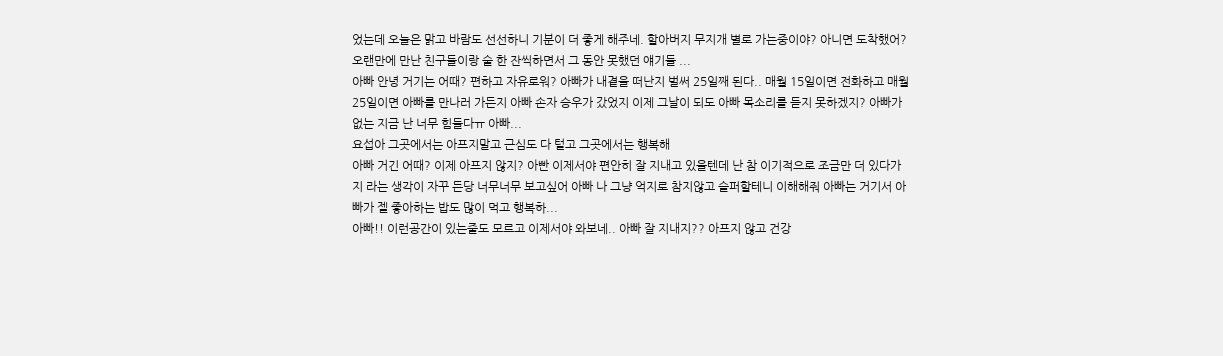었는데 오늘은 맑고 바람도 선선하니 기분이 더 좋게 해주네. 할아버지 무지개 별로 가는중이야? 아니면 도착했어? 오랜만에 만난 친구들이랑 술 한 잔씩하면서 그 동안 못했던 얘기들 ...
아빠 안녕 거기는 어때? 편하고 자유로워? 아빠가 내곁을 떠난지 벌써 25일째 된다.. 매월 15일이면 전화하고 매월 25일이면 아빠를 만나러 가든지 아빠 손자 승우가 갔었지 이제 그날이 되도 아빠 목소리를 듣지 못하겠지? 아빠가 없는 지금 난 너무 힘들다ㅠ 아빠...
요섭아 그곳에서는 아프지말고 근심도 다 털고 그곳에서는 행복해
아빠 거긴 어때? 이제 아프지 않지? 아빤 이제서야 편안히 잘 지내고 있을텐데 난 참 이기적으로 조금만 더 있다가지 라는 생각이 자꾸 든당 너무너무 보고싶어 아빠 나 그냥 억지로 참지않고 슬퍼할테니 이해해줘 아빠는 거기서 아빠가 젤 좋아하는 밥도 많이 먹고 행복하...
아빠!! 이런공간이 있는줄도 모르고 이제서야 와보네.. 아빠 잘 지내지?? 아프지 않고 건강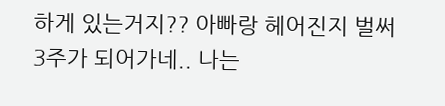하게 있는거지?? 아빠랑 헤어진지 벌써 3주가 되어가네.. 나는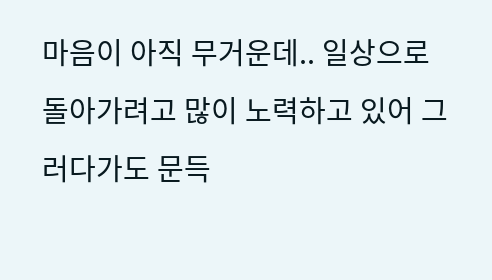마음이 아직 무거운데.. 일상으로 돌아가려고 많이 노력하고 있어 그러다가도 문득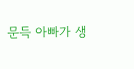문득 아빠가 생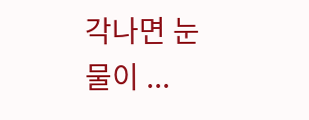각나면 눈물이 ...